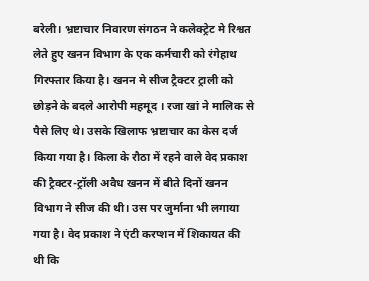बरेली। भ्रष्टाचार निवारण संगठन ने कलेक्ट्रेट मे रिश्वत लेते हुए खनन विभाग के एक कर्मचारी को रंगेहाथ गिरफ्तार किया है। खनन मे सीज ट्रैक्टर ट्राली को छोड़ने के बदले आरोपी महमूद । रजा खां ने मालिक से पैसे लिए थे। उसके खिलाफ भ्रष्टाचार का केस दर्ज किया गया है। किला के रौठा में रहने वाले वेद प्रकाश की ट्रैक्टर-ट्रॉली अवैध खनन में बीते दिनों खनन विभाग ने सीज की थी। उस पर जुर्माना भी लगाया गया है। वेद प्रकाश ने एंटी करप्शन में शिकायत की थी कि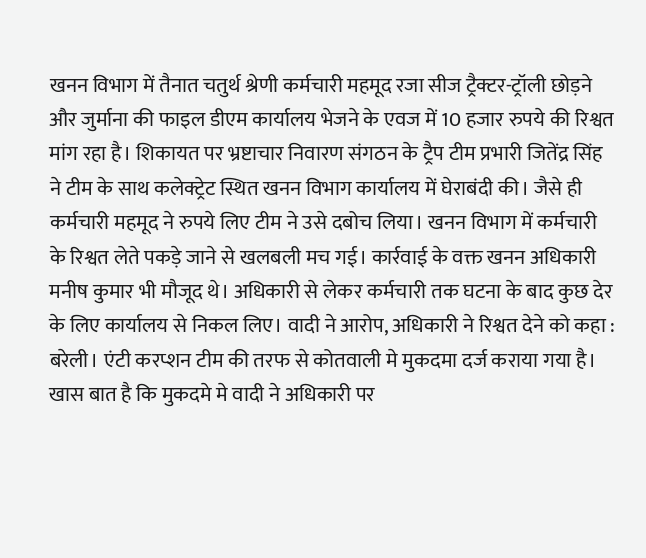खनन विभाग में तैनात चतुर्थ श्रेणी कर्मचारी महमूद रजा सीज ट्रैक्टर-ट्रॉली छोड़ने और जुर्माना की फाइल डीएम कार्यालय भेजने के एवज में 10 हजार रुपये की रिश्वत मांग रहा है। शिकायत पर भ्रष्टाचार निवारण संगठन के ट्रैप टीम प्रभारी जितेंद्र सिंह ने टीम के साथ कलेक्ट्रेट स्थित खनन विभाग कार्यालय में घेराबंदी की। जैसे ही कर्मचारी महमूद ने रुपये लिए टीम ने उसे दबोच लिया। खनन विभाग में कर्मचारी के रिश्वत लेते पकड़े जाने से खलबली मच गई। कार्रवाई के वक्त खनन अधिकारी मनीष कुमार भी मौजूद थे। अधिकारी से लेकर कर्मचारी तक घटना के बाद कुछ देर के लिए कार्यालय से निकल लिए। वादी ने आरोप, अधिकारी ने रिश्वत देने को कहा : बरेली। एंटी करप्शन टीम की तरफ से कोतवाली मे मुकदमा दर्ज कराया गया है। खास बात है कि मुकदमे मे वादी ने अधिकारी पर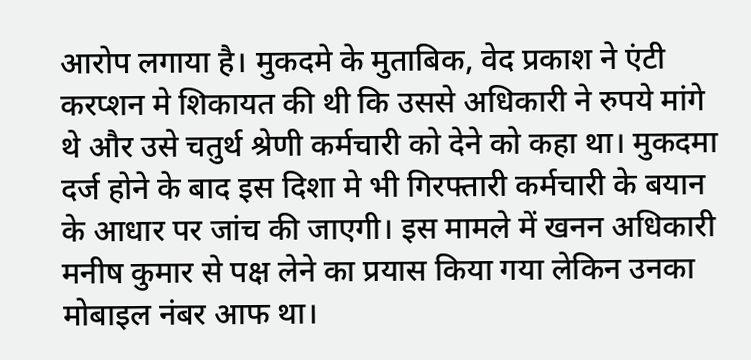आरोप लगाया है। मुकदमे के मुताबिक, वेद प्रकाश ने एंटी करप्शन मे शिकायत की थी कि उससे अधिकारी ने रुपये मांगे थे और उसे चतुर्थ श्रेणी कर्मचारी को देने को कहा था। मुकदमा दर्ज होने के बाद इस दिशा मे भी गिरफ्तारी कर्मचारी के बयान के आधार पर जांच की जाएगी। इस मामले में खनन अधिकारी मनीष कुमार से पक्ष लेने का प्रयास किया गया लेकिन उनका मोबाइल नंबर आफ था।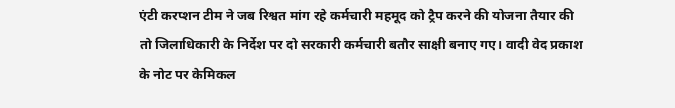एंटी करप्शन टीम ने जब रिश्वत मांग रहे कर्मचारी महमूद को ट्रैप करने की योजना तैयार की तो जिलाधिकारी के निर्देश पर दो सरकारी कर्मचारी बतौर साक्षी बनाए गए। वादी वेद प्रकाश के नोट पर केमिकल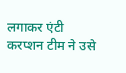लगाकर एंटी करप्शन टीम ने उसे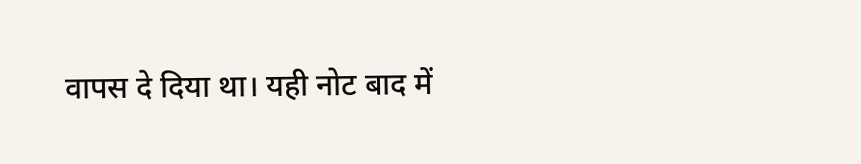वापस दे दिया था। यही नोट बाद में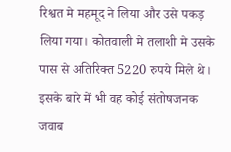रिश्वत मे महमूद ने लिया और उसे पकड़ लिया गया। कोतवाली मे तलाशी मे उसके पास से अतिरिक्त 5220 रुपये मिले थे। इसके बारे में भी वह कोई संतोषजनक जवाब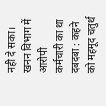नही दे सका। खनन विभाग में आरोपी कर्मचारी का था दबदबा : कहने को महमूद चतुर्थ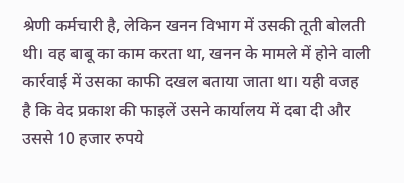श्रेणी कर्मचारी है, लेकिन खनन विभाग में उसकी तूती बोलती थी। वह बाबू का काम करता था, खनन के मामले में होने वाली कार्रवाई में उसका काफी दखल बताया जाता था। यही वजह है कि वेद प्रकाश की फाइलें उसने कार्यालय में दबा दी और उससे 10 हजार रुपये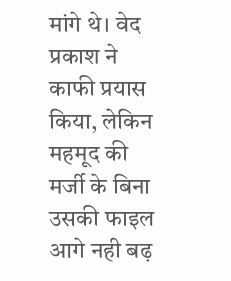मांगे थे। वेद प्रकाश ने काफी प्रयास किया, लेकिन महमूद की मर्जी के बिना उसकी फाइल आगे नही बढ़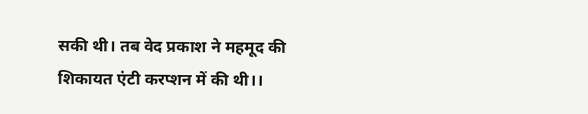सकी थी। तब वेद प्रकाश ने महमूद की शिकायत एंटी करप्शन में की थी।।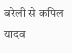बरेली से कपिल यादव